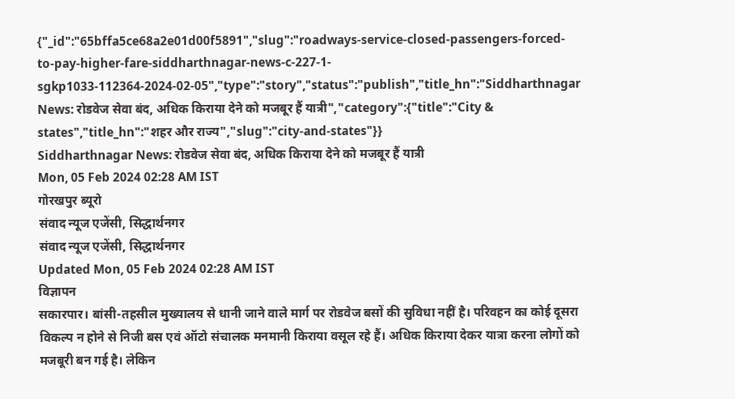{"_id":"65bffa5ce68a2e01d00f5891","slug":"roadways-service-closed-passengers-forced-to-pay-higher-fare-siddharthnagar-news-c-227-1-sgkp1033-112364-2024-02-05","type":"story","status":"publish","title_hn":"Siddharthnagar News: रोडवेज सेवा बंद, अधिक किराया देने को मजबूर हैं यात्री","category":{"title":"City & states","title_hn":"शहर और राज्य","slug":"city-and-states"}}
Siddharthnagar News: रोडवेज सेवा बंद, अधिक किराया देने को मजबूर हैं यात्री
Mon, 05 Feb 2024 02:28 AM IST
गोरखपुर ब्यूरो
संवाद न्यूज एजेंसी, सिद्धार्थनगर
संवाद न्यूज एजेंसी, सिद्धार्थनगर
Updated Mon, 05 Feb 2024 02:28 AM IST
विज्ञापन
सकारपार। बांसी-तहसील मुख्यालय से धानी जाने वाले मार्ग पर रोडवेज बसों की सुविधा नहीं है। परिवहन का कोई दूसरा विकल्प न होने से निजी बस एवं ऑटो संचालक मनमानी किराया वसूल रहे हैं। अधिक किराया देकर यात्रा करना लोगों को मजबूरी बन गई है। लेकिन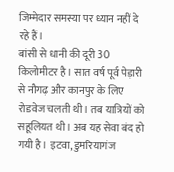जिम्मेदार समस्या पर ध्यान नहीं दे रहे हैं।
बांसी से धानी की दूरी 30 किलोमीटर है। सात वर्ष पूर्व पेड़ारी से नौगढ़ और कानपुर के लिए रोडवेज चलती थी। तब यात्रियों को सहूलियत थी। अब यह सेवा बंद हो गयी है। इटवा, डुमरियागंज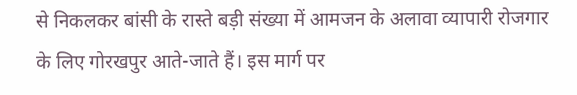से निकलकर बांसी के रास्ते बड़ी संख्या में आमजन के अलावा व्यापारी रोजगार के लिए गोरखपुर आते-जाते हैं। इस मार्ग पर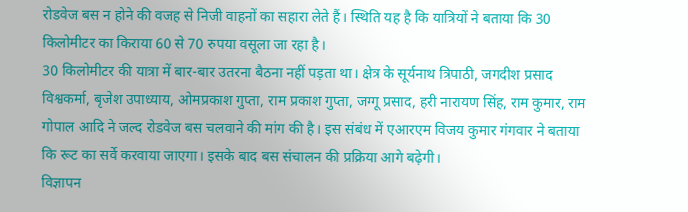रोडवेज बस न होने की वजह से निजी वाहनों का सहारा लेते हैं। स्थिति यह है कि यात्रियों ने बताया कि 30 किलोमीटर का किराया 60 से 70 रुपया वसूला जा रहा है।
30 किलोमीटर की यात्रा में बार-बार उतरना बैठना नहीं पड़ता था। क्षेत्र के सूर्यनाथ त्रिपाठी, जगदीश प्रसाद विश्वकर्मा, बृजेश उपाध्याय, ओमप्रकाश गुप्ता, राम प्रकाश गुप्ता, जग्गू प्रसाद, हरी नारायण सिंह, राम कुमार, राम गोपाल आदि ने जल्द रोडवेज बस चलवाने की मांग की है। इस संबंध में एआरएम विजय कुमार गंगवार ने बताया कि रूट का सर्वे करवाया जाएगा। इसके बाद बस संचालन की प्रक्रिया आगे बढ़ेगी।
विज्ञापन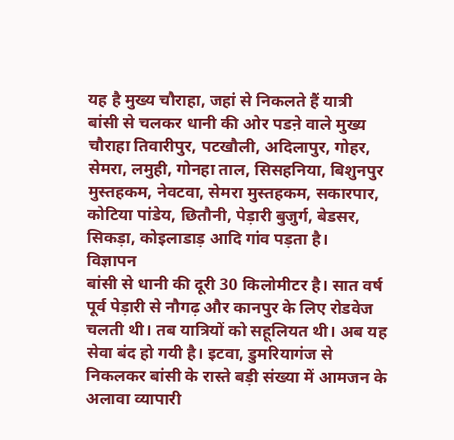यह है मुख्य चौराहा, जहां से निकलते हैं यात्री
बांसी से चलकर धानी की ओर पडऩे वाले मुख्य चौराहा तिवारीपुर, पटखौली, अदिलापुर, गोहर, सेमरा, लमुही, गोनहा ताल, सिसहनिया, बिशुनपुर मुस्तहकम, नेवटवा, सेमरा मुस्तहकम, सकारपार, कोटिया पांडेय, छितौनी, पेड़ारी बुजुर्ग, बेडसर, सिकड़ा, कोइलाडाड़ आदि गांव पड़ता है।
विज्ञापन
बांसी से धानी की दूरी 30 किलोमीटर है। सात वर्ष पूर्व पेड़ारी से नौगढ़ और कानपुर के लिए रोडवेज चलती थी। तब यात्रियों को सहूलियत थी। अब यह सेवा बंद हो गयी है। इटवा, डुमरियागंज से निकलकर बांसी के रास्ते बड़ी संख्या में आमजन के अलावा व्यापारी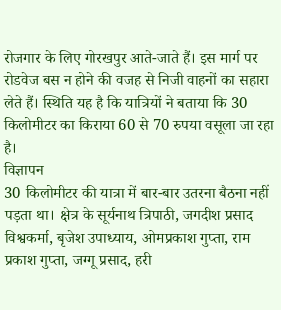रोजगार के लिए गोरखपुर आते-जाते हैं। इस मार्ग पर रोडवेज बस न होने की वजह से निजी वाहनों का सहारा लेते हैं। स्थिति यह है कि यात्रियों ने बताया कि 30 किलोमीटर का किराया 60 से 70 रुपया वसूला जा रहा है।
विज्ञापन
30 किलोमीटर की यात्रा में बार-बार उतरना बैठना नहीं पड़ता था। क्षेत्र के सूर्यनाथ त्रिपाठी, जगदीश प्रसाद विश्वकर्मा, बृजेश उपाध्याय, ओमप्रकाश गुप्ता, राम प्रकाश गुप्ता, जग्गू प्रसाद, हरी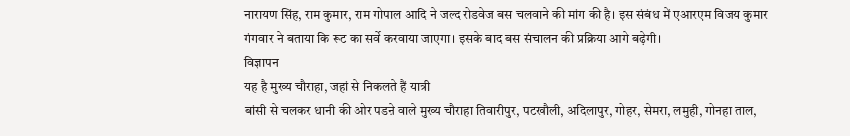नारायण सिंह, राम कुमार, राम गोपाल आदि ने जल्द रोडवेज बस चलवाने की मांग की है। इस संबंध में एआरएम विजय कुमार गंगवार ने बताया कि रूट का सर्वे करवाया जाएगा। इसके बाद बस संचालन की प्रक्रिया आगे बढ़ेगी।
विज्ञापन
यह है मुख्य चौराहा, जहां से निकलते हैं यात्री
बांसी से चलकर धानी की ओर पडऩे वाले मुख्य चौराहा तिवारीपुर, पटखौली, अदिलापुर, गोहर, सेमरा, लमुही, गोनहा ताल,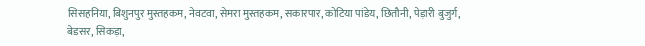सिसहनिया, बिशुनपुर मुस्तहकम, नेवटवा, सेमरा मुस्तहकम, सकारपार, कोटिया पांडेय, छितौनी, पेड़ारी बुजुर्ग, बेडसर, सिकड़ा,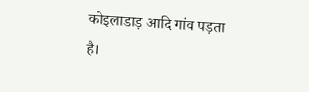कोइलाडाड़ आदि गांव पड़ता है।